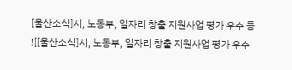[울산소식]시, 노동부, 일자리 창출 지원사업 평가 우수 등
![[울산소식]시, 노동부, 일자리 창출 지원사업 평가 우수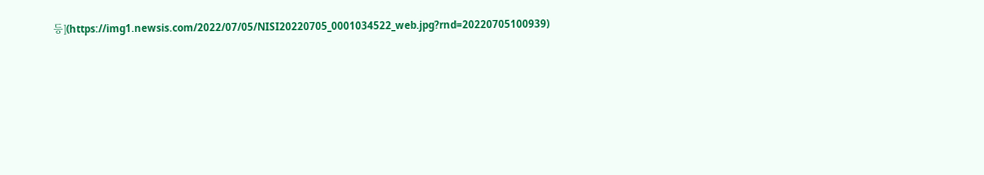등](https://img1.newsis.com/2022/07/05/NISI20220705_0001034522_web.jpg?rnd=20220705100939)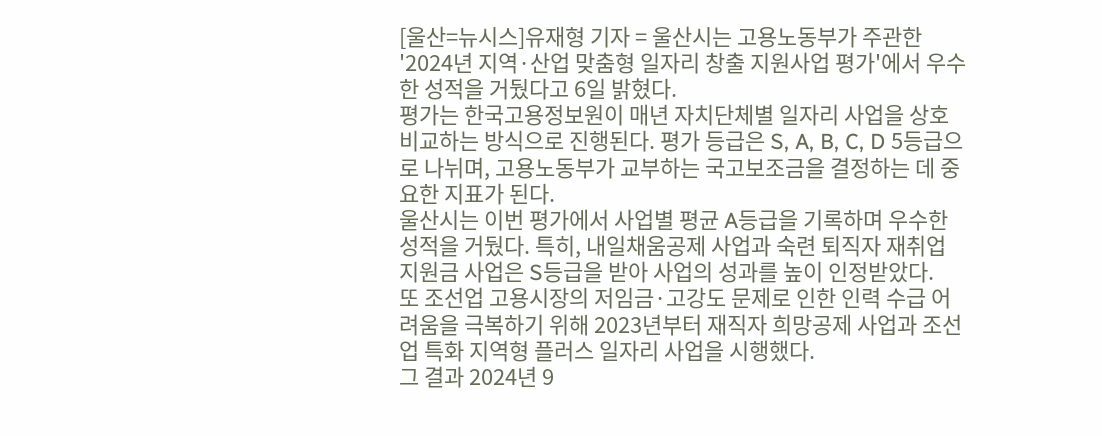[울산=뉴시스]유재형 기자 = 울산시는 고용노동부가 주관한 '2024년 지역·산업 맞춤형 일자리 창출 지원사업 평가'에서 우수한 성적을 거뒀다고 6일 밝혔다.
평가는 한국고용정보원이 매년 자치단체별 일자리 사업을 상호 비교하는 방식으로 진행된다. 평가 등급은 S, A, B, C, D 5등급으로 나뉘며, 고용노동부가 교부하는 국고보조금을 결정하는 데 중요한 지표가 된다.
울산시는 이번 평가에서 사업별 평균 A등급을 기록하며 우수한 성적을 거뒀다. 특히, 내일채움공제 사업과 숙련 퇴직자 재취업 지원금 사업은 S등급을 받아 사업의 성과를 높이 인정받았다.
또 조선업 고용시장의 저임금·고강도 문제로 인한 인력 수급 어려움을 극복하기 위해 2023년부터 재직자 희망공제 사업과 조선업 특화 지역형 플러스 일자리 사업을 시행했다.
그 결과 2024년 9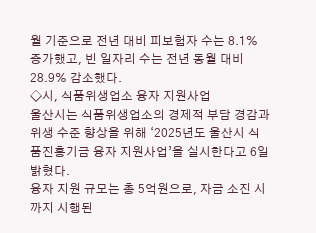월 기준으로 전년 대비 피보험자 수는 8.1% 증가했고, 빈 일자리 수는 전년 동월 대비 28.9% 감소했다.
◇시, 식품위생업소 융자 지원사업
울산시는 식품위생업소의 경제적 부담 경감과 위생 수준 향상을 위해 ‘2025년도 울산시 식품진흥기금 융자 지원사업’을 실시한다고 6일 밝혔다.
융자 지원 규모는 총 5억원으로, 자금 소진 시까지 시행된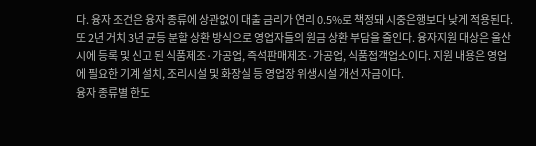다. 융자 조건은 융자 종류에 상관없이 대출 금리가 연리 0.5%로 책정돼 시중은행보다 낮게 적용된다.
또 2년 거치 3년 균등 분할 상환 방식으로 영업자들의 원금 상환 부담을 줄인다. 융자지원 대상은 울산시에 등록 및 신고 된 식품제조·가공업, 즉석판매제조·가공업, 식품접객업소이다. 지원 내용은 영업에 필요한 기계 설치, 조리시설 및 화장실 등 영업장 위생시설 개선 자금이다.
융자 종류별 한도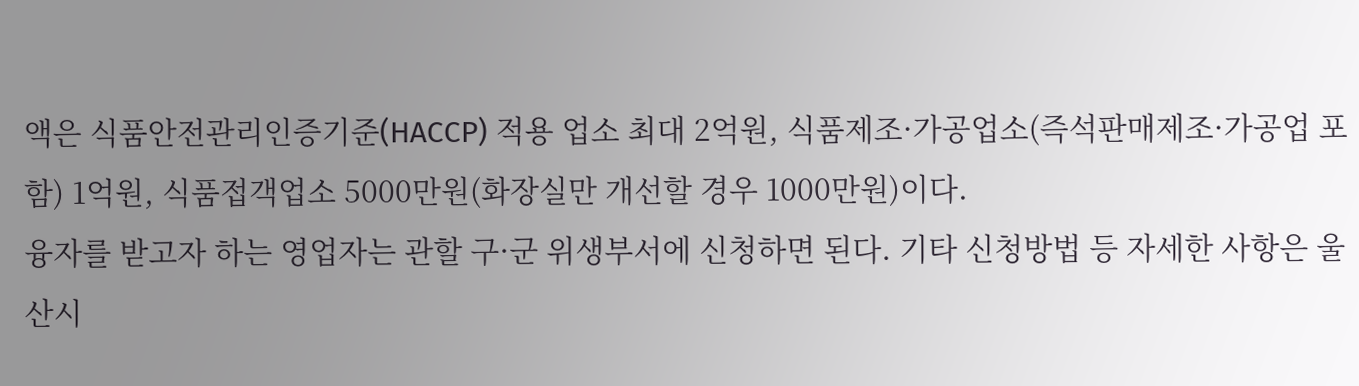액은 식품안전관리인증기준(HACCP) 적용 업소 최대 2억원, 식품제조·가공업소(즉석판매제조·가공업 포함) 1억원, 식품접객업소 5000만원(화장실만 개선할 경우 1000만원)이다.
융자를 받고자 하는 영업자는 관할 구·군 위생부서에 신청하면 된다. 기타 신청방법 등 자세한 사항은 울산시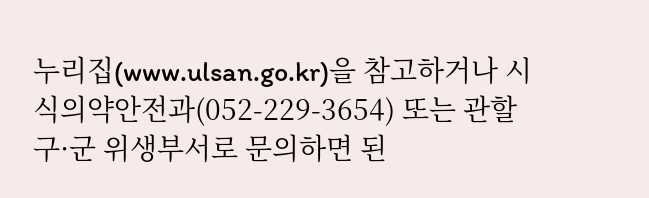누리집(www.ulsan.go.kr)을 참고하거나 시 식의약안전과(052-229-3654) 또는 관할 구·군 위생부서로 문의하면 된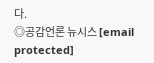다.
◎공감언론 뉴시스 [email protected]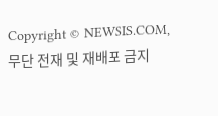Copyright © NEWSIS.COM, 무단 전재 및 재배포 금지